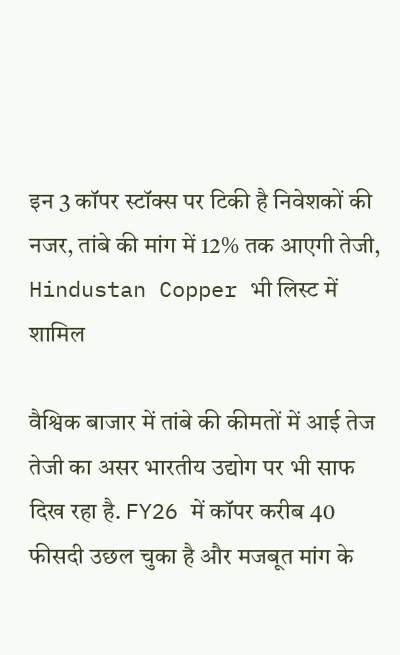इन 3 कॉपर स्टॉक्स पर टिकी है निवेशकों की नजर, तांबे की मांग में 12% तक आएगी तेजी, Hindustan Copper भी लिस्ट में शामिल

वैश्विक बाजार में तांबे की कीमतों में आई तेज तेजी का असर भारतीय उद्योग पर भी साफ दिख रहा है. FY26 में कॉपर करीब 40 फीसदी उछल चुका है और मजबूत मांग के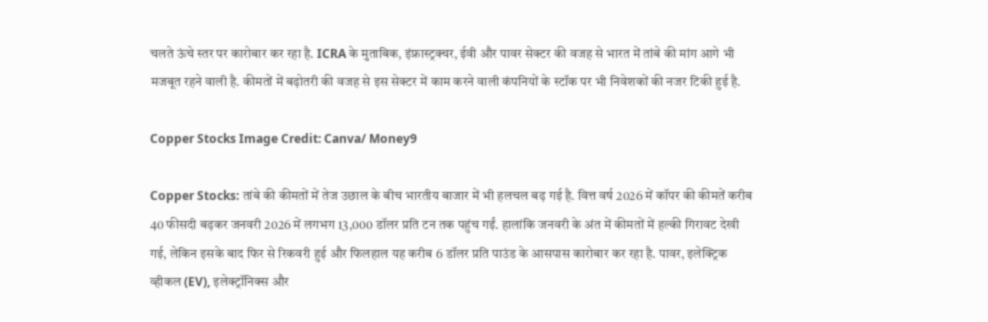चलते ऊंचे स्तर पर कारोबार कर रहा है. ICRA के मुताबिक, इंफ्रास्ट्रक्चर, ईवी और पावर सेक्टर की वजह से भारत में तांबे की मांग आगे भी मजबूत रहने वाली है. कीमतों में बढ़ोतरी की वजह से इस सेक्टर में काम करने वाली कंपनियों के स्टॉक पर भी निवेशकों की नजर टिकी हुई है.

Copper Stocks Image Credit: Canva/ Money9

Copper Stocks: तांबे की कीमतों में तेज उछाल के बीच भारतीय बाजार में भी हलचल बढ़ गई है. वित्त वर्ष 2026 में कॉपर की कीमतें करीब 40 फीसदी बढ़कर जनवरी 2026 में लगभग 13,000 डॉलर प्रति टन तक पहुंच गईं. हालांकि जनवरी के अंत में कीमतों में हल्की गिरावट देखी गई, लेकिन इसके बाद फिर से रिकवरी हुई और फिलहाल यह करीब 6 डॉलर प्रति पाउंड के आसपास कारोबार कर रहा है. पावर, इलेक्ट्रिक व्हीकल (EV), इलेक्ट्रॉनिक्स और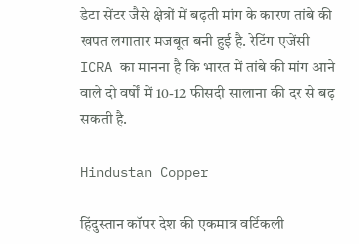डेटा सेंटर जैसे क्षेत्रों में बढ़ती मांग के कारण तांबे की खपत लगातार मजबूत बनी हुई है. रेटिंग एजेंसी ICRA का मानना है कि भारत में तांबे की मांग आने वाले दो वर्षों में 10-12 फीसदी सालाना की दर से बढ़ सकती है.

Hindustan Copper

हिंदुस्तान कॉपर देश की एकमात्र वर्टिकली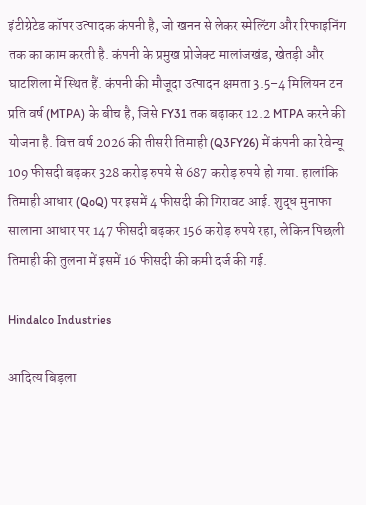इंटीग्रेटेड कॉपर उत्पादक कंपनी है, जो खनन से लेकर स्मेल्टिंग और रिफाइनिंग तक का काम करती है. कंपनी के प्रमुख प्रोजेक्ट मालांजखंड, खेतड़ी और घाटशिला में स्थित हैं. कंपनी की मौजूदा उत्पादन क्षमता 3.5–4 मिलियन टन प्रति वर्ष (MTPA) के बीच है, जिसे FY31 तक बढ़ाकर 12.2 MTPA करने की योजना है. वित्त वर्ष 2026 की तीसरी तिमाही (Q3FY26) में कंपनी का रेवेन्यू 109 फीसदी बढ़कर 328 करोड़ रुपये से 687 करोड़ रुपये हो गया. हालांकि तिमाही आधार (QoQ) पर इसमें 4 फीसदी की गिरावट आई. शुद्ध मुनाफा सालाना आधार पर 147 फीसदी बढ़कर 156 करोड़ रुपये रहा, लेकिन पिछली तिमाही की तुलना में इसमें 16 फीसदी की कमी दर्ज की गई.

Hindalco Industries

आदित्य बिड़ला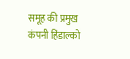समूह की प्रमुख कंपनी हिंडाल्को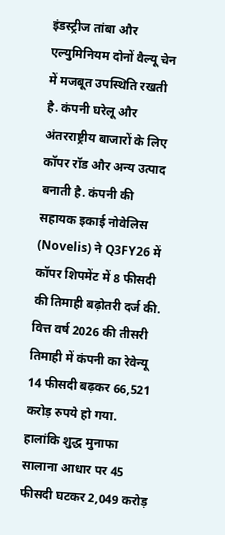इंडस्ट्रीज तांबा और एल्युमिनियम दोनों वैल्यू चेन में मजबूत उपस्थिति रखती है. कंपनी घरेलू और अंतरराष्ट्रीय बाजारों के लिए कॉपर रॉड और अन्य उत्पाद बनाती है. कंपनी की सहायक इकाई नोवेलिस (Novelis) ने Q3FY26 में कॉपर शिपमेंट में 8 फीसदी की तिमाही बढ़ोतरी दर्ज की. वित्त वर्ष 2026 की तीसरी तिमाही में कंपनी का रेवेन्यू 14 फीसदी बढ़कर 66,521 करोड़ रुपये हो गया. हालांकि शुद्ध मुनाफा सालाना आधार पर 45 फीसदी घटकर 2,049 करोड़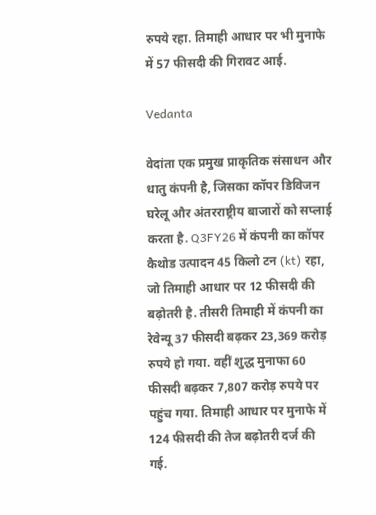रुपये रहा. तिमाही आधार पर भी मुनाफे में 57 फीसदी की गिरावट आई.

Vedanta

वेदांता एक प्रमुख प्राकृतिक संसाधन और धातु कंपनी है, जिसका कॉपर डिविजन घरेलू और अंतरराष्ट्रीय बाजारों को सप्लाई करता है. Q3FY26 में कंपनी का कॉपर कैथोड उत्पादन 45 किलो टन (kt) रहा, जो तिमाही आधार पर 12 फीसदी की बढ़ोतरी है. तीसरी तिमाही में कंपनी का रेवेन्यू 37 फीसदी बढ़कर 23,369 करोड़ रुपये हो गया. वहीं शुद्ध मुनाफा 60 फीसदी बढ़कर 7,807 करोड़ रुपये पर पहुंच गया. तिमाही आधार पर मुनाफे में 124 फीसदी की तेज बढ़ोतरी दर्ज की गई.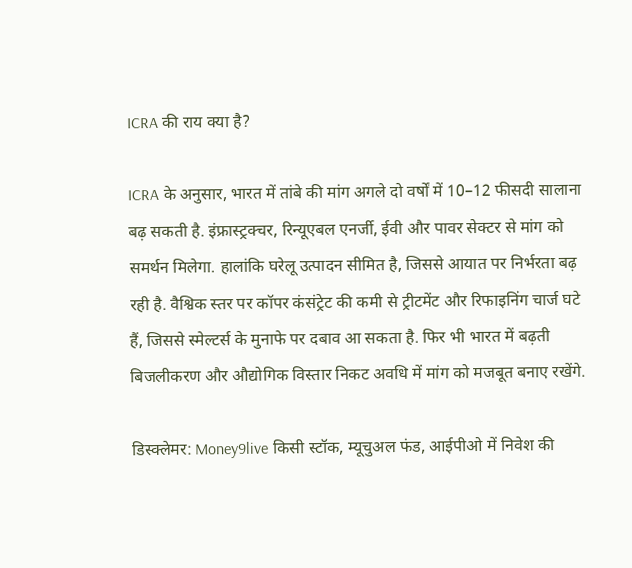ICRA की राय क्या है?

ICRA के अनुसार, भारत में तांबे की मांग अगले दो वर्षों में 10–12 फीसदी सालाना बढ़ सकती है. इंफ्रास्ट्रक्चर, रिन्यूएबल एनर्जी, ईवी और पावर सेक्टर से मांग को समर्थन मिलेगा. हालांकि घरेलू उत्पादन सीमित है, जिससे आयात पर निर्भरता बढ़ रही है. वैश्विक स्तर पर कॉपर कंसंट्रेट की कमी से ट्रीटमेंट और रिफाइनिंग चार्ज घटे हैं, जिससे स्मेल्टर्स के मुनाफे पर दबाव आ सकता है. फिर भी भारत में बढ़ती बिजलीकरण और औद्योगिक विस्तार निकट अवधि में मांग को मजबूत बनाए रखेंगे.

डिस्क्लेमर: Money9live किसी स्टॉक, म्यूचुअल फंड, आईपीओ में निवेश की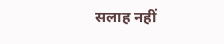सलाह नहीं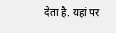देता है. यहां पर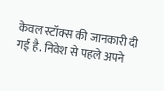केवल स्टॉक्स की जानकारी दी गई है. निवेश से पहले अपने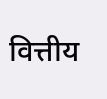वित्तीय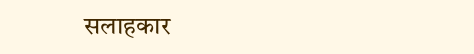सलाहकार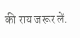की राय जरूर लें.